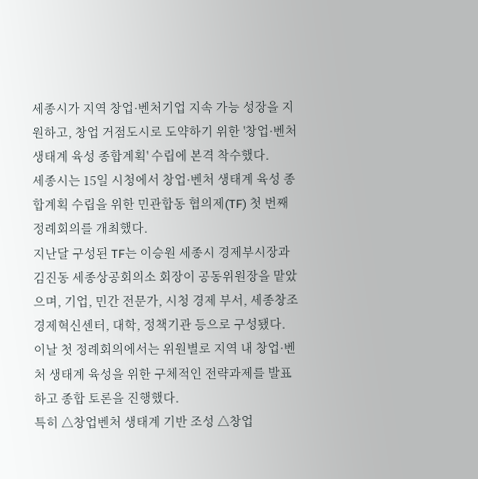세종시가 지역 창업·벤처기업 지속 가능 성장을 지원하고, 창업 거점도시로 도약하기 위한 '창업·벤처 생태계 육성 종합계획' 수립에 본격 착수했다.
세종시는 15일 시청에서 창업·벤처 생태계 육성 종합계획 수립을 위한 민관합동 협의제(TF) 첫 번째 정례회의를 개최했다.
지난달 구성된 TF는 이승원 세종시 경제부시장과 김진동 세종상공회의소 회장이 공동위원장을 맡았으며, 기업, 민간 전문가, 시청 경제 부서, 세종창조경제혁신센터, 대학, 정책기관 등으로 구성됐다.
이날 첫 정례회의에서는 위원별로 지역 내 창업·벤처 생태계 육성을 위한 구체적인 전략과제를 발표하고 종합 토론을 진행했다.
특히 △창업벤처 생태계 기반 조성 △창업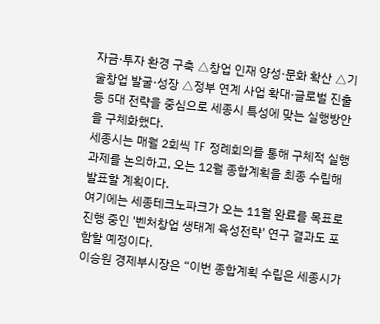자금·투자 환경 구축 △창업 인재 양성·문화 확산 △기술창업 발굴·성장 △정부 연계 사업 확대·글로벌 진출 등 5대 전략을 중심으로 세종시 특성에 맞는 실행방안을 구체화했다.
세종시는 매월 2회씩 TF 정례회의를 통해 구체적 실행과제를 논의하고, 오는 12월 종합계획을 최종 수립해 발표할 계획이다.
여기에는 세종테크노파크가 오는 11월 완료를 목표로 진행 중인 '벤처창업 생태계 육성전략' 연구 결과도 포함할 예정이다.
이승원 경제부시장은 “이번 종합계획 수립은 세종시가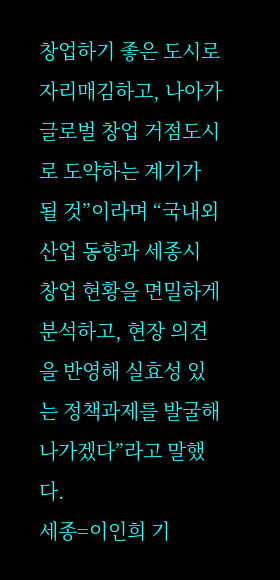창업하기 좋은 도시로 자리매김하고, 나아가 글로벌 창업 거점도시로 도약하는 계기가 될 것”이라며 “국내외 산업 동향과 세종시 창업 현황을 면밀하게 분석하고, 현장 의견을 반영해 실효성 있는 정책과제를 발굴해 나가겠다”라고 말했다.
세종=이인희 기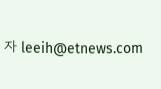자 leeih@etnews.com